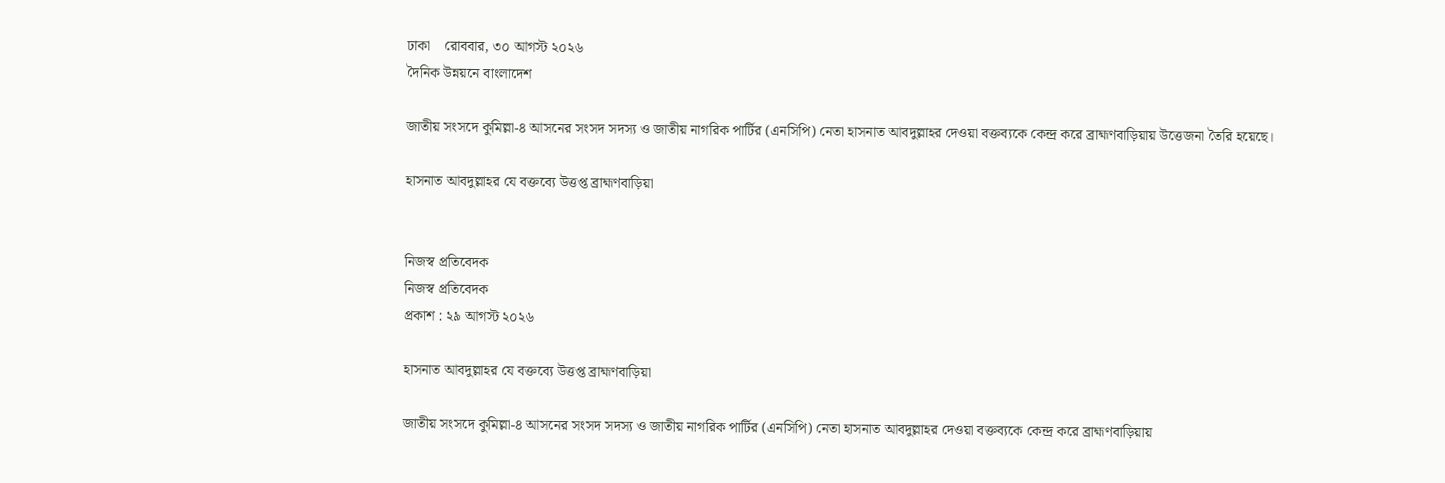ঢাকা    রোববার, ৩০ আগস্ট ২০২৬
দৈনিক উন্নয়নে বাংলাদেশ

জাতীয় সংসদে কুমিল্লা-৪ আসনের সংসদ সদস্য ও জাতীয় নাগরিক পার্টির (এনসিপি) নেতা হাসনাত আবদুল্লাহর দেওয়া বক্তব্যকে কেন্দ্র করে ব্রাহ্মণবাড়িয়ায় উত্তেজনা তৈরি হয়েছে।

হাসনাত আবদুল্লাহর যে বক্তব্যে উত্তপ্ত ব্রাহ্মণবাড়িয়া


নিজস্ব প্রতিবেদক
নিজস্ব প্রতিবেদক
প্রকাশ : ২৯ আগস্ট ২০২৬

হাসনাত আবদুল্লাহর যে বক্তব্যে উত্তপ্ত ব্রাহ্মণবাড়িয়া

জাতীয় সংসদে কুমিল্লা-৪ আসনের সংসদ সদস্য ও জাতীয় নাগরিক পার্টির (এনসিপি) নেতা হাসনাত আবদুল্লাহর দেওয়া বক্তব্যকে কেন্দ্র করে ব্রাহ্মণবাড়িয়ায়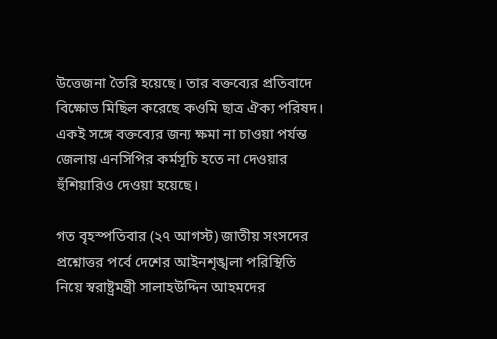উত্তেজনা তৈরি হয়েছে। তার বক্তব্যের প্রতিবাদে বিক্ষোভ মিছিল করেছে কওমি ছাত্র ঐক্য পরিষদ। একই সঙ্গে বক্তব্যের জন্য ক্ষমা না চাওয়া পর্যন্ত জেলায় এনসিপির কর্মসূচি হতে না দেওয়ার হুঁশিয়ারিও দেওয়া হয়েছে।

গত বৃহস্পতিবার (২৭ আগস্ট) জাতীয় সংসদের প্রশ্নোত্তর পর্বে দেশের আইনশৃঙ্খলা পরিস্থিতি নিয়ে স্বরাষ্ট্রমন্ত্রী সালাহউদ্দিন আহমদের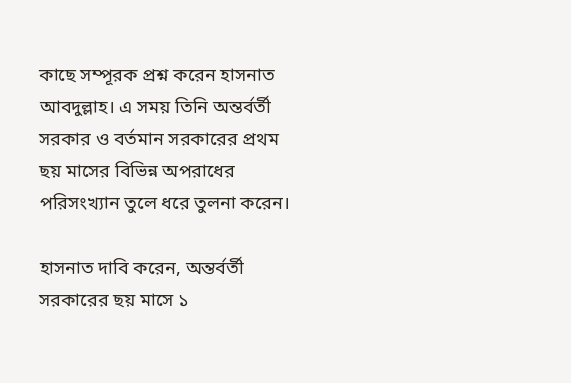কাছে সম্পূরক প্রশ্ন করেন হাসনাত আবদুল্লাহ। এ সময় তিনি অন্তর্বর্তী সরকার ও বর্তমান সরকারের প্রথম ছয় মাসের বিভিন্ন অপরাধের পরিসংখ্যান তুলে ধরে তুলনা করেন।

হাসনাত দাবি করেন, অন্তর্বর্তী সরকারের ছয় মাসে ১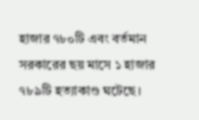হাজার ৭৮০টি এবং বর্তমান সরকারের ছয় মাসে ১ হাজার ৭৮৯টি হত্যাকাণ্ড ঘটেছে।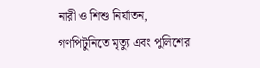নারী ও শিশু নির্যাতন, গণপিটুনিতে মৃত্যু এবং পুলিশের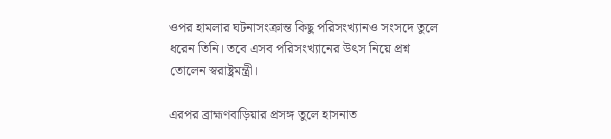ওপর হামলার ঘটনাসংক্রান্ত কিছু পরিসংখ্যানও সংসদে তুলে ধরেন তিনি। তবে এসব পরিসংখ্যানের উৎস নিয়ে প্রশ্ন তোলেন স্বরাষ্ট্রমন্ত্রী।

এরপর ব্রাহ্মণবাড়িয়ার প্রসঙ্গ তুলে হাসনাত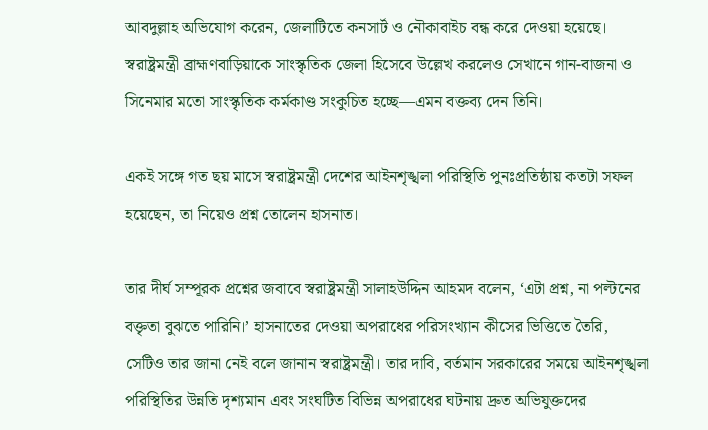আবদুল্লাহ অভিযোগ করেন, জেলাটিতে কনসার্ট ও নৌকাবাইচ বন্ধ করে দেওয়া হয়েছে। স্বরাষ্ট্রমন্ত্রী ব্রাহ্মণবাড়িয়াকে সাংস্কৃতিক জেলা হিসেবে উল্লেখ করলেও সেখানে গান-বাজনা ও সিনেমার মতো সাংস্কৃতিক কর্মকাণ্ড সংকুচিত হচ্ছে—এমন বক্তব্য দেন তিনি।

একই সঙ্গে গত ছয় মাসে স্বরাষ্ট্রমন্ত্রী দেশের আইনশৃঙ্খলা পরিস্থিতি পুনঃপ্রতিষ্ঠায় কতটা সফল হয়েছেন, তা নিয়েও প্রশ্ন তোলেন হাসনাত।

তার দীর্ঘ সম্পূরক প্রশ্নের জবাবে স্বরাষ্ট্রমন্ত্রী সালাহউদ্দিন আহমদ বলেন, ‘এটা প্রশ্ন, না পল্টনের বক্তৃতা বুঝতে পারিনি।’ হাসনাতের দেওয়া অপরাধের পরিসংখ্যান কীসের ভিত্তিতে তৈরি, সেটিও তার জানা নেই বলে জানান স্বরাষ্ট্রমন্ত্রী। তার দাবি, বর্তমান সরকারের সময়ে আইনশৃঙ্খলা পরিস্থিতির উন্নতি দৃশ্যমান এবং সংঘটিত বিভিন্ন অপরাধের ঘটনায় দ্রুত অভিযুক্তদের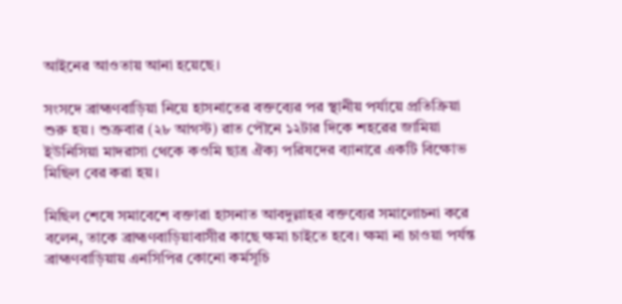আইনের আওতায় আনা হয়েছে।

সংসদে ব্রাহ্মণবাড়িয়া নিয়ে হাসনাতের বক্তব্যের পর স্থানীয় পর্যায়ে প্রতিক্রিয়া শুরু হয়। শুক্রবার (২৮ আগস্ট) রাত পৌনে ১২টার দিকে শহরের জামিয়া ইউনিসিয়া মাদরাসা থেকে কওমি ছাত্র ঐক্য পরিষদের ব্যানারে একটি বিক্ষোভ মিছিল বের করা হয়।

মিছিল শেষে সমাবেশে বক্তারা হাসনাত আবদুল্লাহর বক্তব্যের সমালোচনা করে বলেন, তাকে ব্রাহ্মণবাড়িয়াবাসীর কাছে ক্ষমা চাইতে হবে। ক্ষমা না চাওয়া পর্যন্ত ব্রাহ্মণবাড়িয়ায় এনসিপির কোনো কর্মসূচি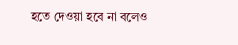হতে দেওয়া হবে না বলেও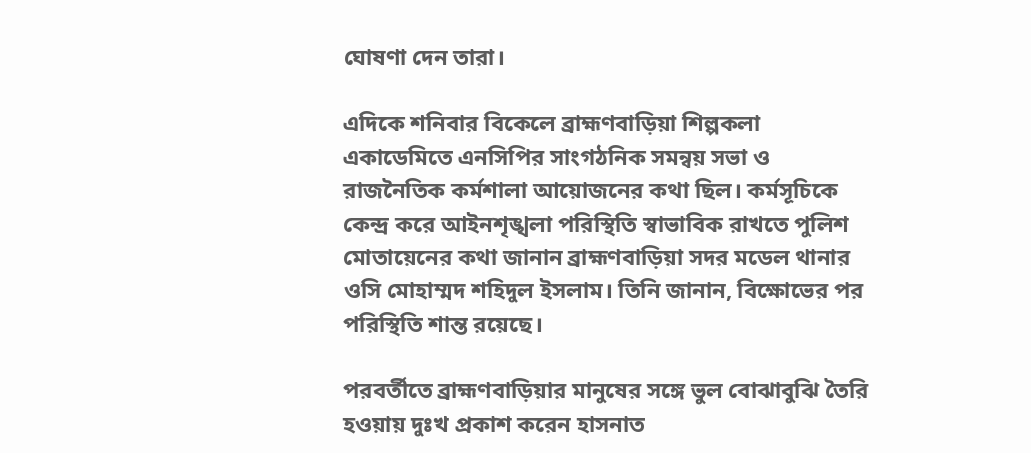ঘোষণা দেন তারা।

এদিকে শনিবার বিকেলে ব্রাহ্মণবাড়িয়া শিল্পকলা একাডেমিতে এনসিপির সাংগঠনিক সমন্বয় সভা ও রাজনৈতিক কর্মশালা আয়োজনের কথা ছিল। কর্মসূচিকে কেন্দ্র করে আইনশৃঙ্খলা পরিস্থিতি স্বাভাবিক রাখতে পুলিশ মোতায়েনের কথা জানান ব্রাহ্মণবাড়িয়া সদর মডেল থানার ওসি মোহাম্মদ শহিদুল ইসলাম। তিনি জানান, বিক্ষোভের পর পরিস্থিতি শান্ত রয়েছে।

পরবর্তীতে ব্রাহ্মণবাড়িয়ার মানুষের সঙ্গে ভুল বোঝাবুঝি তৈরি হওয়ায় দুঃখ প্রকাশ করেন হাসনাত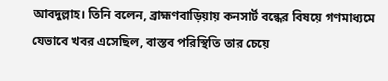আবদুল্লাহ। তিনি বলেন, ব্রাহ্মণবাড়িয়ায় কনসার্ট বন্ধের বিষয়ে গণমাধ্যমে যেভাবে খবর এসেছিল, বাস্তব পরিস্থিতি তার চেয়ে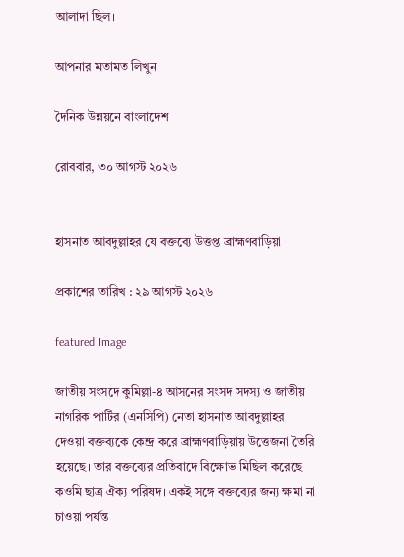আলাদা ছিল।

আপনার মতামত লিখুন

দৈনিক উন্নয়নে বাংলাদেশ

রোববার, ৩০ আগস্ট ২০২৬


হাসনাত আবদুল্লাহর যে বক্তব্যে উত্তপ্ত ব্রাহ্মণবাড়িয়া

প্রকাশের তারিখ : ২৯ আগস্ট ২০২৬

featured Image

জাতীয় সংসদে কুমিল্লা-৪ আসনের সংসদ সদস্য ও জাতীয় নাগরিক পার্টির (এনসিপি) নেতা হাসনাত আবদুল্লাহর দেওয়া বক্তব্যকে কেন্দ্র করে ব্রাহ্মণবাড়িয়ায় উত্তেজনা তৈরি হয়েছে। তার বক্তব্যের প্রতিবাদে বিক্ষোভ মিছিল করেছে কওমি ছাত্র ঐক্য পরিষদ। একই সঙ্গে বক্তব্যের জন্য ক্ষমা না চাওয়া পর্যন্ত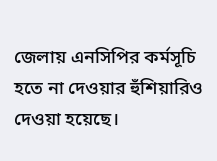জেলায় এনসিপির কর্মসূচি হতে না দেওয়ার হুঁশিয়ারিও দেওয়া হয়েছে।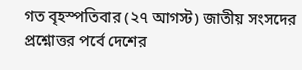গত বৃহস্পতিবার (২৭ আগস্ট) জাতীয় সংসদের প্রশ্নোত্তর পর্বে দেশের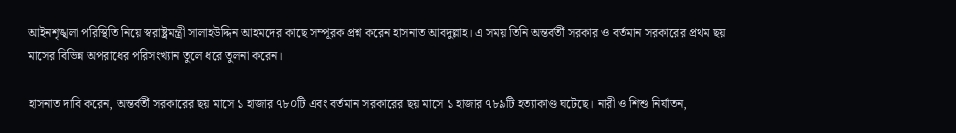আইনশৃঙ্খলা পরিস্থিতি নিয়ে স্বরাষ্ট্রমন্ত্রী সালাহউদ্দিন আহমদের কাছে সম্পূরক প্রশ্ন করেন হাসনাত আবদুল্লাহ। এ সময় তিনি অন্তর্বর্তী সরকার ও বর্তমান সরকারের প্রথম ছয় মাসের বিভিন্ন অপরাধের পরিসংখ্যান তুলে ধরে তুলনা করেন।

হাসনাত দাবি করেন, অন্তর্বর্তী সরকারের ছয় মাসে ১ হাজার ৭৮০টি এবং বর্তমান সরকারের ছয় মাসে ১ হাজার ৭৮৯টি হত্যাকাণ্ড ঘটেছে। নারী ও শিশু নির্যাতন,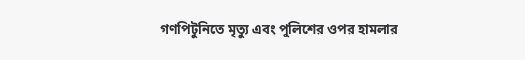গণপিটুনিতে মৃত্যু এবং পুলিশের ওপর হামলার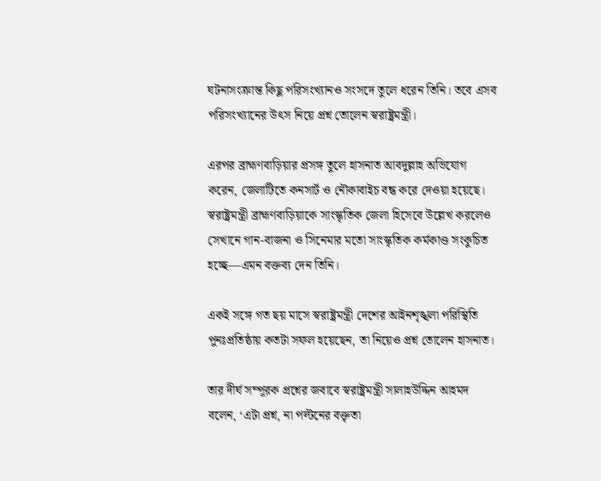ঘটনাসংক্রান্ত কিছু পরিসংখ্যানও সংসদে তুলে ধরেন তিনি। তবে এসব পরিসংখ্যানের উৎস নিয়ে প্রশ্ন তোলেন স্বরাষ্ট্রমন্ত্রী।

এরপর ব্রাহ্মণবাড়িয়ার প্রসঙ্গ তুলে হাসনাত আবদুল্লাহ অভিযোগ করেন, জেলাটিতে কনসার্ট ও নৌকাবাইচ বন্ধ করে দেওয়া হয়েছে। স্বরাষ্ট্রমন্ত্রী ব্রাহ্মণবাড়িয়াকে সাংস্কৃতিক জেলা হিসেবে উল্লেখ করলেও সেখানে গান-বাজনা ও সিনেমার মতো সাংস্কৃতিক কর্মকাণ্ড সংকুচিত হচ্ছে—এমন বক্তব্য দেন তিনি।

একই সঙ্গে গত ছয় মাসে স্বরাষ্ট্রমন্ত্রী দেশের আইনশৃঙ্খলা পরিস্থিতি পুনঃপ্রতিষ্ঠায় কতটা সফল হয়েছেন, তা নিয়েও প্রশ্ন তোলেন হাসনাত।

তার দীর্ঘ সম্পূরক প্রশ্নের জবাবে স্বরাষ্ট্রমন্ত্রী সালাহউদ্দিন আহমদ বলেন, ‘এটা প্রশ্ন, না পল্টনের বক্তৃতা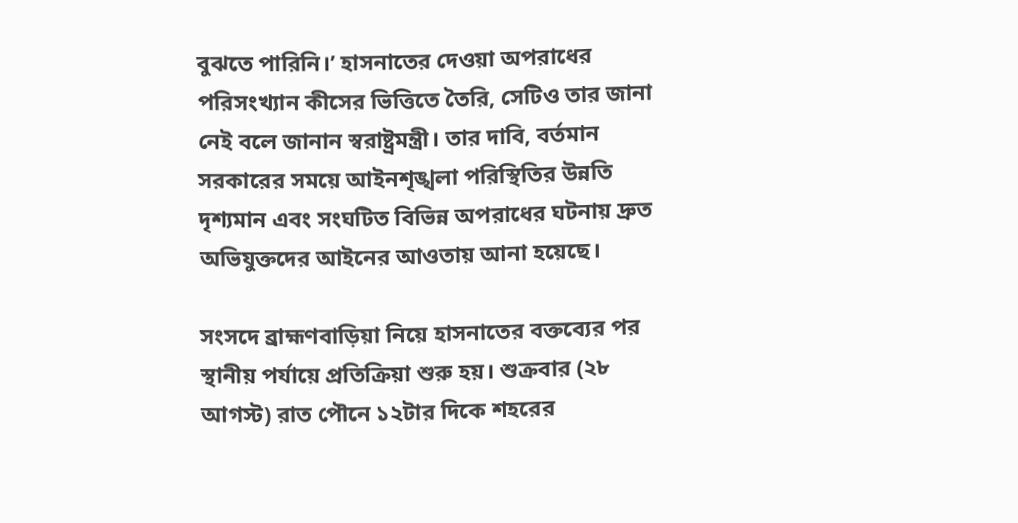বুঝতে পারিনি।’ হাসনাতের দেওয়া অপরাধের পরিসংখ্যান কীসের ভিত্তিতে তৈরি, সেটিও তার জানা নেই বলে জানান স্বরাষ্ট্রমন্ত্রী। তার দাবি, বর্তমান সরকারের সময়ে আইনশৃঙ্খলা পরিস্থিতির উন্নতি দৃশ্যমান এবং সংঘটিত বিভিন্ন অপরাধের ঘটনায় দ্রুত অভিযুক্তদের আইনের আওতায় আনা হয়েছে।

সংসদে ব্রাহ্মণবাড়িয়া নিয়ে হাসনাতের বক্তব্যের পর স্থানীয় পর্যায়ে প্রতিক্রিয়া শুরু হয়। শুক্রবার (২৮ আগস্ট) রাত পৌনে ১২টার দিকে শহরের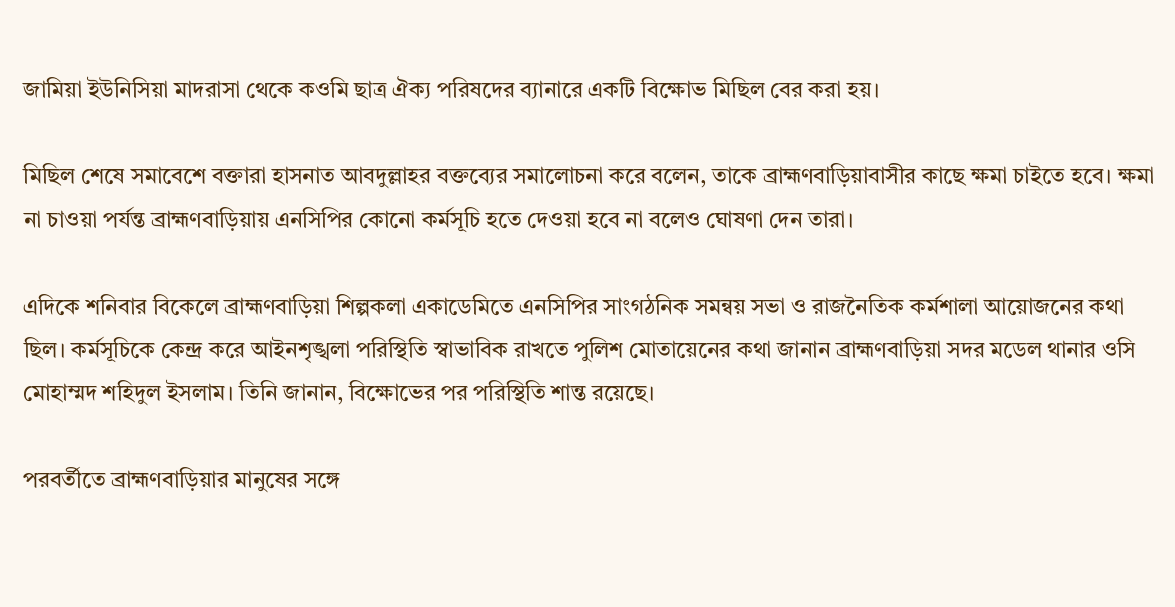জামিয়া ইউনিসিয়া মাদরাসা থেকে কওমি ছাত্র ঐক্য পরিষদের ব্যানারে একটি বিক্ষোভ মিছিল বের করা হয়।

মিছিল শেষে সমাবেশে বক্তারা হাসনাত আবদুল্লাহর বক্তব্যের সমালোচনা করে বলেন, তাকে ব্রাহ্মণবাড়িয়াবাসীর কাছে ক্ষমা চাইতে হবে। ক্ষমা না চাওয়া পর্যন্ত ব্রাহ্মণবাড়িয়ায় এনসিপির কোনো কর্মসূচি হতে দেওয়া হবে না বলেও ঘোষণা দেন তারা।

এদিকে শনিবার বিকেলে ব্রাহ্মণবাড়িয়া শিল্পকলা একাডেমিতে এনসিপির সাংগঠনিক সমন্বয় সভা ও রাজনৈতিক কর্মশালা আয়োজনের কথা ছিল। কর্মসূচিকে কেন্দ্র করে আইনশৃঙ্খলা পরিস্থিতি স্বাভাবিক রাখতে পুলিশ মোতায়েনের কথা জানান ব্রাহ্মণবাড়িয়া সদর মডেল থানার ওসি মোহাম্মদ শহিদুল ইসলাম। তিনি জানান, বিক্ষোভের পর পরিস্থিতি শান্ত রয়েছে।

পরবর্তীতে ব্রাহ্মণবাড়িয়ার মানুষের সঙ্গে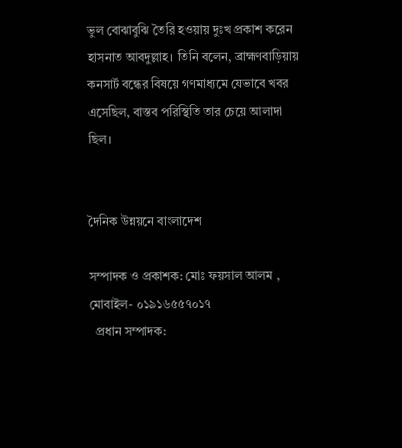ভুল বোঝাবুঝি তৈরি হওয়ায় দুঃখ প্রকাশ করেন হাসনাত আবদুল্লাহ। তিনি বলেন, ব্রাহ্মণবাড়িয়ায় কনসার্ট বন্ধের বিষয়ে গণমাধ্যমে যেভাবে খবর এসেছিল, বাস্তব পরিস্থিতি তার চেয়ে আলাদা ছিল।


দৈনিক উন্নয়নে বাংলাদেশ

সম্পাদক ও প্রকাশক: মোঃ ফয়সাল আলম , মোবাইল- ০১৯১৬৫৫৭০১৭
  প্রধান সম্পাদক: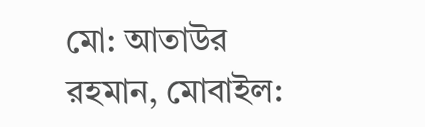মো: আতাউর রহমান, মোবাইল: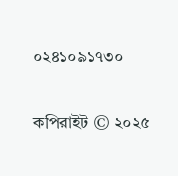০২৪১০৯১৭৩০

কপিরাইট © ২০২৫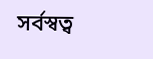সর্বস্বত্ব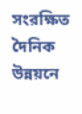সংরক্ষিত দৈনিক উন্নয়নে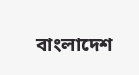বাংলাদেশ